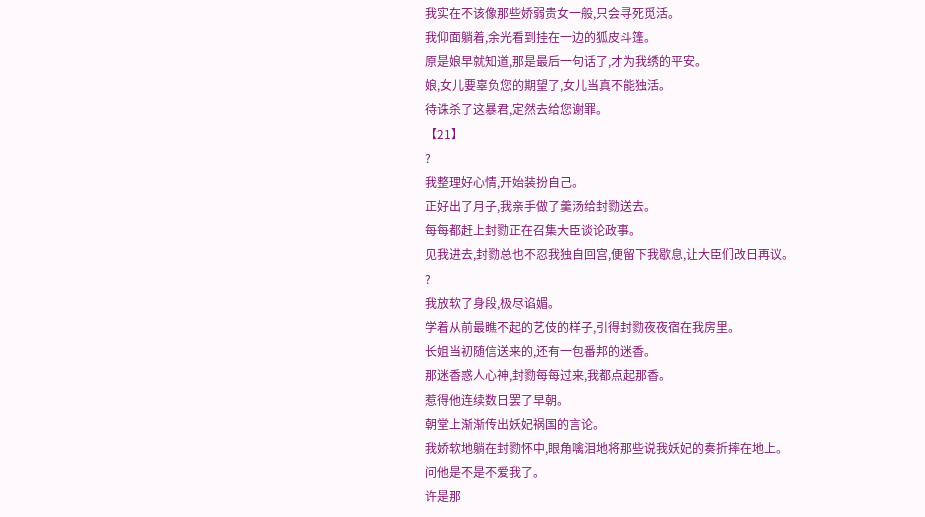我实在不该像那些娇弱贵女一般,只会寻死觅活。
我仰面躺着,余光看到挂在一边的狐皮斗篷。
原是娘早就知道,那是最后一句话了,才为我绣的平安。
娘,女儿要辜负您的期望了,女儿当真不能独活。
待诛杀了这暴君,定然去给您谢罪。
【21】
?
我整理好心情,开始装扮自己。
正好出了月子,我亲手做了羹汤给封勠送去。
每每都赶上封勠正在召集大臣谈论政事。
见我进去,封勠总也不忍我独自回宫,便留下我歇息,让大臣们改日再议。
?
我放软了身段,极尽谄媚。
学着从前最瞧不起的艺伎的样子,引得封勠夜夜宿在我房里。
长姐当初随信送来的,还有一包番邦的迷香。
那迷香惑人心神,封勠每每过来,我都点起那香。
惹得他连续数日罢了早朝。
朝堂上渐渐传出妖妃祸国的言论。
我娇软地躺在封勠怀中,眼角噙泪地将那些说我妖妃的奏折摔在地上。
问他是不是不爱我了。
许是那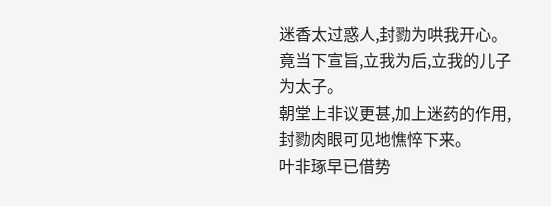迷香太过惑人,封勠为哄我开心。
竟当下宣旨,立我为后,立我的儿子为太子。
朝堂上非议更甚,加上迷药的作用,封勠肉眼可见地憔悴下来。
叶非琢早已借势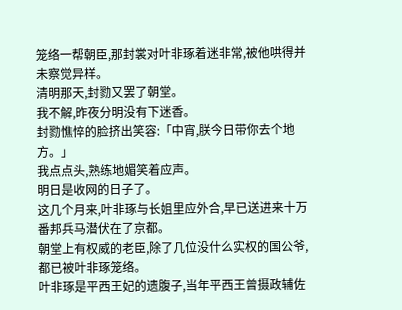笼络一帮朝臣,那封裳对叶非琢着迷非常,被他哄得并未察觉异样。
清明那天,封勠又罢了朝堂。
我不解,昨夜分明没有下迷香。
封勠憔悴的脸挤出笑容:「中宵,朕今日带你去个地方。」
我点点头,熟练地媚笑着应声。
明日是收网的日子了。
这几个月来,叶非琢与长姐里应外合,早已送进来十万番邦兵马潜伏在了京都。
朝堂上有权威的老臣,除了几位没什么实权的国公爷,都已被叶非琢笼络。
叶非琢是平西王妃的遗腹子,当年平西王曾摄政辅佐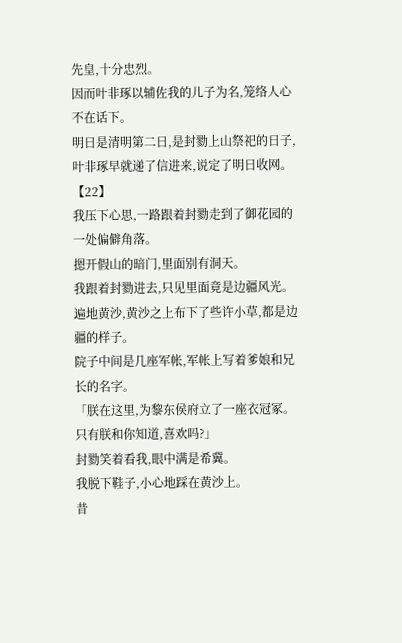先皇,十分忠烈。
因而叶非琢以辅佐我的儿子为名,笼络人心不在话下。
明日是清明第二日,是封勠上山祭祀的日子,叶非琢早就递了信进来,说定了明日收网。
【22】
我压下心思,一路跟着封勠走到了御花园的一处偏僻角落。
摁开假山的暗门,里面别有洞天。
我跟着封勠进去,只见里面竟是边疆风光。
遍地黄沙,黄沙之上布下了些许小草,都是边疆的样子。
院子中间是几座军帐,军帐上写着爹娘和兄长的名字。
「朕在这里,为黎东侯府立了一座衣冠冢。只有朕和你知道,喜欢吗?」
封勠笑着看我,眼中满是希冀。
我脱下鞋子,小心地踩在黄沙上。
昔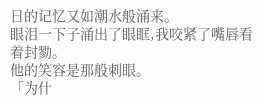日的记忆又如潮水般涌来。
眼泪一下子涌出了眼眶,我咬紧了嘴唇看着封勠。
他的笑容是那般刺眼。
「为什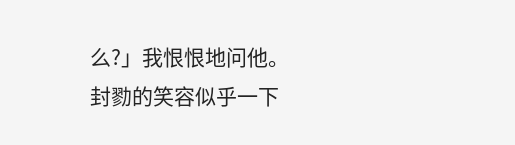么?」我恨恨地问他。
封勠的笑容似乎一下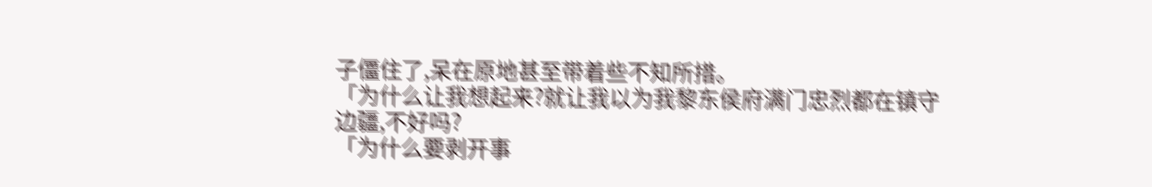子僵住了,呆在原地甚至带着些不知所措。
「为什么让我想起来?就让我以为我黎东侯府满门忠烈都在镇守边疆,不好吗?
「为什么要剥开事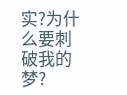实?为什么要刺破我的梦?